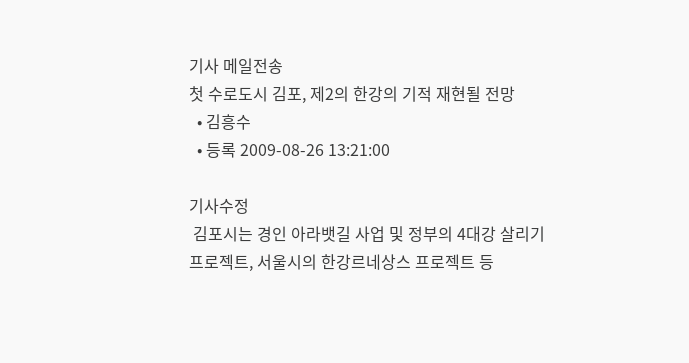기사 메일전송
첫 수로도시 김포, 제2의 한강의 기적 재현될 전망
  • 김흥수
  • 등록 2009-08-26 13:21:00

기사수정
 김포시는 경인 아라뱃길 사업 및 정부의 4대강 살리기 프로젝트, 서울시의 한강르네상스 프로젝트 등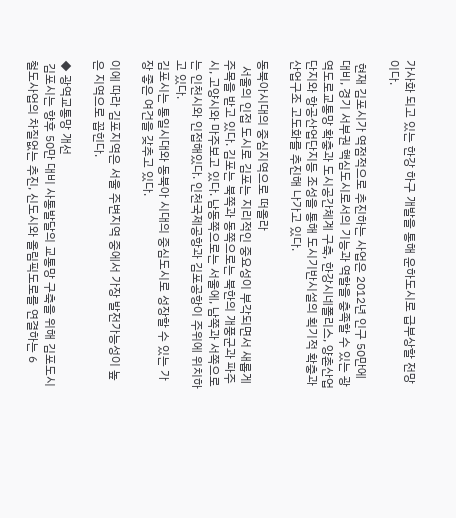가사화 되고 있는 한강 하구 개발을 통해 운하도시로 급부상할 전망이다.

 현재 김포시가 역점적으로 추진하는 사업은 2012년 인구 50만에 대비, 경기 서부권 핵심도시로서의 기능과 역할을 충족할 수 있는 광역도로교통망 확충과 도시공간체계 구축, 한강시네폴리스, 양촌산업단지와 항공산업단지등 조성을 통해 도시기반시설의 획기적 확충과 산업구조 고도화를 추진해 나가고 있다.

동북아시대의 중심지역으로 떠올라
  서울의 인접 도시로 김포는 지리적인 중요성이 부각되면서 새롭게 주목을 받고 있다. 김포는 북쪽과 동쪽으로는 북한의 개풍군과 파주시, 고양시와 마주보고 있다. 남동쪽으로는 서울에, 남쪽과 서쪽으로는 인천시와 인접해있다. 인천국제공항과 김포공항이 주위에 위치하고 있다.
김포시는 통일시대와 동북아 시대의 중심도시로 성장할 수 있는 가장 좋은 여건을 갖추고 있다.

이에 따라 김포지역은 서울 주변지역 중에서 가장 발전가능성이 높은 지역으로 꼽힌다.

◆ 광역교통망 개선
 김포시는 향후 50만 대비 사통발달의 교통망 구축을 위해 김포도시철도사업의 차질없는 추진, 신도시와 올림픽도로를 연결하는 6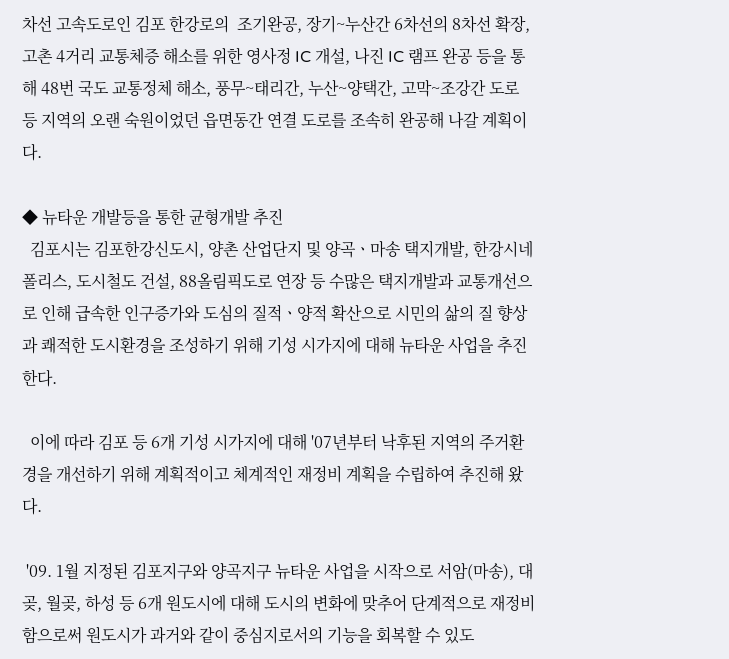차선 고속도로인 김포 한강로의  조기완공, 장기~누산간 6차선의 8차선 확장, 고촌 4거리 교통체증 해소를 위한 영사정 IC 개설, 나진 IC 램프 완공 등을 통해 48번 국도 교통정체 해소, 풍무~태리간, 누산~양택간, 고막~조강간 도로 등 지역의 오랜 숙원이었던 읍면동간 연결 도로를 조속히 완공해 나갈 계획이다.

◆ 뉴타운 개발등을 통한 균형개발 추진
  김포시는 김포한강신도시, 양촌 산업단지 및 양곡ㆍ마송 택지개발, 한강시네폴리스, 도시철도 건설, 88올림픽도로 연장 등 수많은 택지개발과 교통개선으로 인해 급속한 인구증가와 도심의 질적ㆍ양적 확산으로 시민의 삶의 질 향상과 쾌적한 도시환경을 조성하기 위해 기성 시가지에 대해 뉴타운 사업을 추진한다.

  이에 따라 김포 등 6개 기성 시가지에 대해 '07년부터 낙후된 지역의 주거환경을 개선하기 위해 계획적이고 체계적인 재정비 계획을 수립하여 추진해 왔다.

 '09. 1월 지정된 김포지구와 양곡지구 뉴타운 사업을 시작으로 서암(마송), 대곶, 월곶, 하성 등 6개 원도시에 대해 도시의 변화에 맞추어 단계적으로 재정비함으로써 원도시가 과거와 같이 중심지로서의 기능을 회복할 수 있도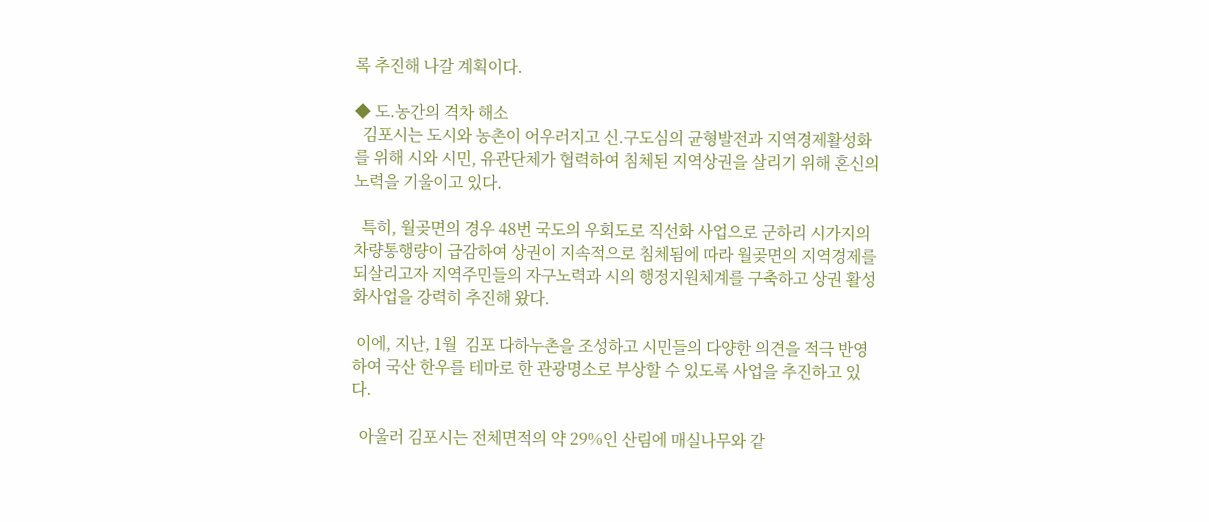록 추진해 나갈 계획이다.

◆ 도.농간의 격차 해소
  김포시는 도시와 농촌이 어우러지고 신.구도심의 균형발전과 지역경제활성화를 위해 시와 시민, 유관단체가 협력하여 침체된 지역상권을 살리기 위해 혼신의 노력을 기울이고 있다.

  특히, 월곶면의 경우 48번 국도의 우회도로 직선화 사업으로 군하리 시가지의 차량통행량이 급감하여 상권이 지속적으로 침체됨에 따라 월곶면의 지역경제를 되살리고자 지역주민들의 자구노력과 시의 행정지원체계를 구축하고 상권 활성화사업을 강력히 추진해 왔다.

 이에, 지난, 1월  김포 다하누촌을 조성하고 시민들의 다양한 의견을 적극 반영하여 국산 한우를 테마로 한 관광명소로 부상할 수 있도록 사업을 추진하고 있다.

  아울러 김포시는 전체면적의 약 29%인 산림에 매실나무와 같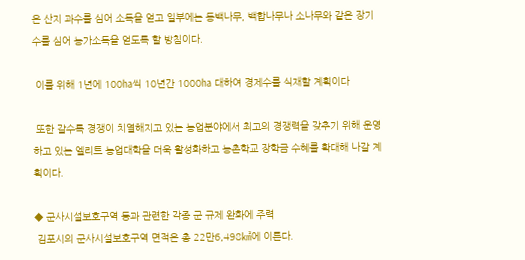은 산지 과수를 심어 소득을 얻고 일부에는 동백나무, 백합나무나 소나무와 같은 장기수를 심어 농가소득을 얻도록 할 방침이다.

 이를 위해 1년에 100㏊씩 10년간 1000㏊ 대하여 경제수를 식재할 계획이다

 또한 갈수록 경쟁이 치열해지고 있는 농업분야에서 최고의 경쟁력을 갖추기 위해 운영하고 있는 엘리트 농업대학을 더욱 활성화하고 농촌학교 장학금 수혜를 확대해 나갈 계획이다.

◆ 군사시설보호구역 등과 관련한 각종 군 규제 완화에 주력
 김포시의 군사시설보호구역 면적은 총 22만6,498㎢에 이른다.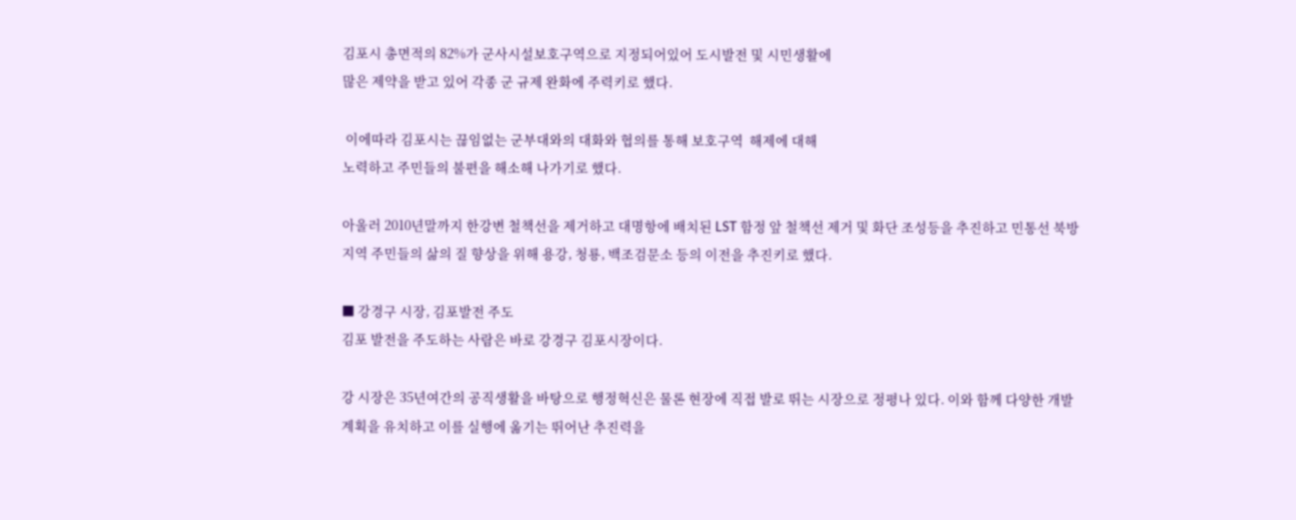김포시 총면적의 82%가 군사시설보호구역으로 지정되어있어 도시발전 및 시민생활에
많은 제약을 받고 있어 각종 군 규제 완화에 주력키로 했다.

 이에따라 김포시는 끊임없는 군부대와의 대화와 협의를 통해 보호구역  해제에 대해
노력하고 주민들의 불편을 해소해 나가기로 했다.

아울러 2010년말까지 한강변 철책선을 제거하고 대명항에 배치된 LST 함정 앞 철책선 제거 및 화단 조성등을 추진하고 민통선 북방지역 주민들의 삶의 질 향상을 위해 용강, 청룡, 백조검문소 등의 이전을 추진키로 했다.

■ 강경구 시장, 김포발전 주도
김포 발전을 주도하는 사람은 바로 강경구 김포시장이다.

강 시장은 35년여간의 공직생활을 바탕으로 행정혁신은 물론 현장에 직접 발로 뛰는 시장으로 정평나 있다. 이와 함께 다양한 개발 계획을 유치하고 이를 실행에 옮기는 뛰어난 추진력을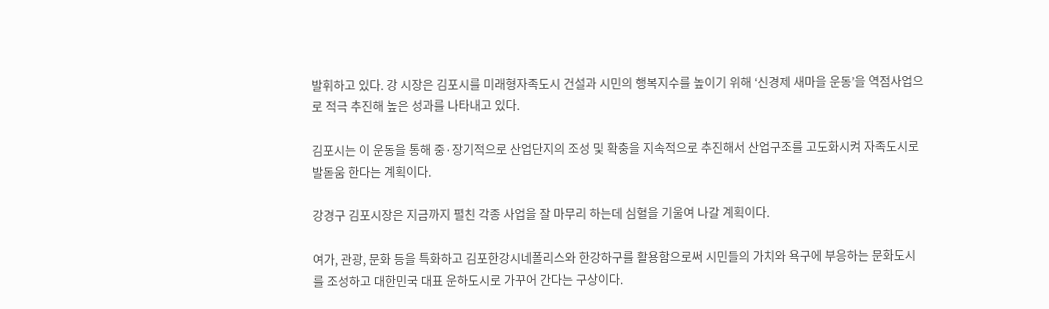발휘하고 있다. 강 시장은 김포시를 미래형자족도시 건설과 시민의 행복지수를 높이기 위해 ‘신경제 새마을 운동’을 역점사업으로 적극 추진해 높은 성과를 나타내고 있다.

김포시는 이 운동을 통해 중·장기적으로 산업단지의 조성 및 확충을 지속적으로 추진해서 산업구조를 고도화시켜 자족도시로 발돋움 한다는 계획이다.

강경구 김포시장은 지금까지 펼친 각종 사업을 잘 마무리 하는데 심혈을 기울여 나갈 계획이다.

여가, 관광, 문화 등을 특화하고 김포한강시네폴리스와 한강하구를 활용함으로써 시민들의 가치와 욕구에 부응하는 문화도시를 조성하고 대한민국 대표 운하도시로 가꾸어 간다는 구상이다.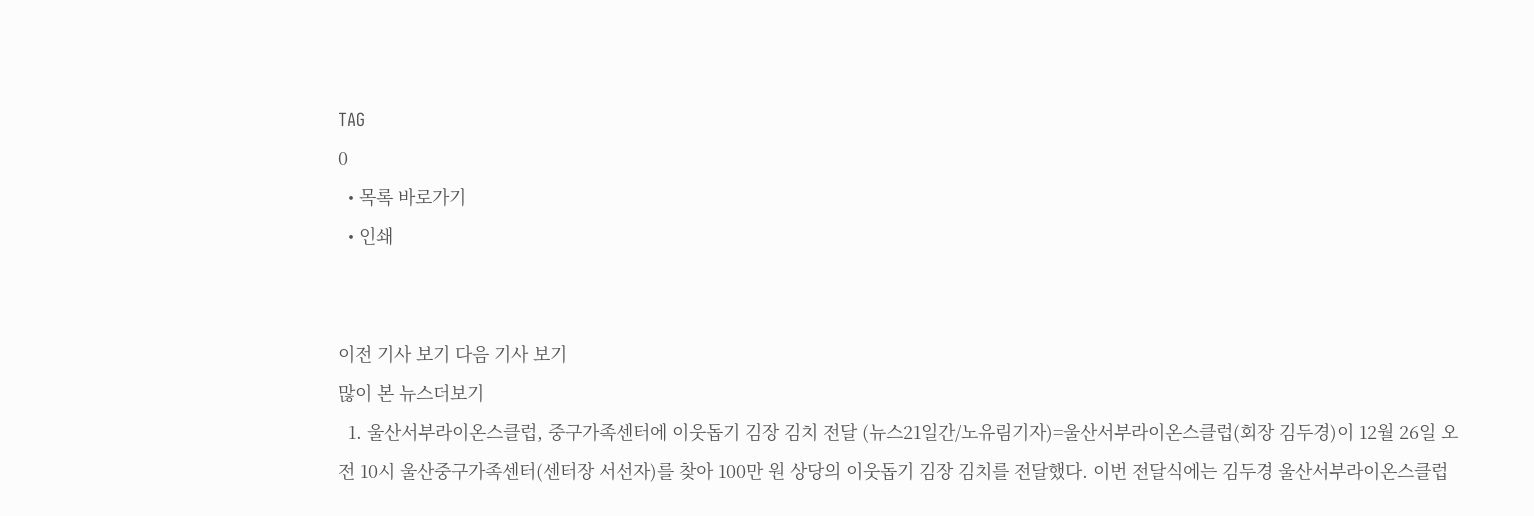TAG
0
  • 목록 바로가기
  • 인쇄


이전 기사 보기 다음 기사 보기
많이 본 뉴스더보기
  1. 울산서부라이온스클럽, 중구가족센터에 이웃돕기 김장 김치 전달 (뉴스21일간/노유림기자)=울산서부라이온스클럽(회장 김두경)이 12월 26일 오전 10시 울산중구가족센터(센터장 서선자)를 찾아 100만 원 상당의 이웃돕기 김장 김치를 전달했다. 이번 전달식에는 김두경 울산서부라이온스클럽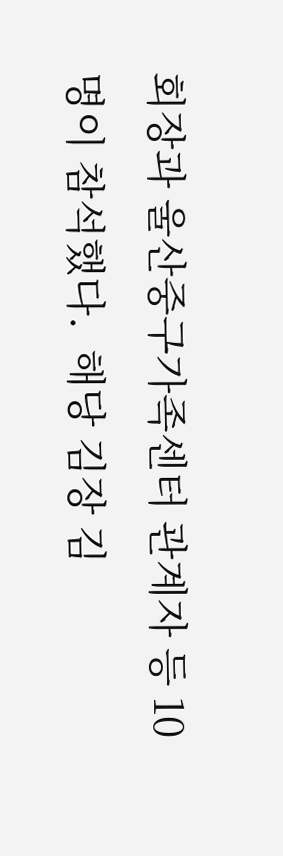회장과 울산중구가족센터 관계자 등 10명이 참석했다.  해당 김장 김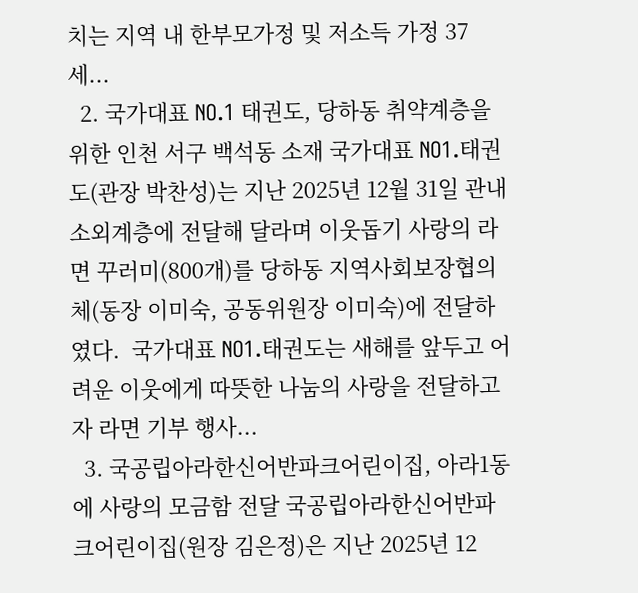치는 지역 내 한부모가정 및 저소득 가정 37세...
  2. 국가대표 NO.1 태권도, 당하동 취약계층을 위한 인천 서구 백석동 소재 국가대표 NO1.태권도(관장 박찬성)는 지난 2025년 12월 31일 관내 소외계층에 전달해 달라며 이웃돕기 사랑의 라면 꾸러미(800개)를 당하동 지역사회보장협의체(동장 이미숙, 공동위원장 이미숙)에 전달하였다.  국가대표 NO1.태권도는 새해를 앞두고 어려운 이웃에게 따뜻한 나눔의 사랑을 전달하고자 라면 기부 행사...
  3. 국공립아라한신어반파크어린이집, 아라1동에 사랑의 모금함 전달 국공립아라한신어반파크어린이집(원장 김은정)은 지난 2025년 12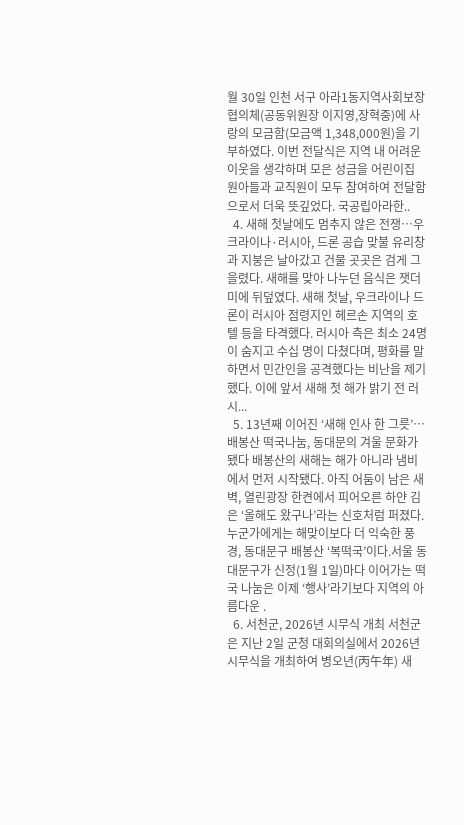월 30일 인천 서구 아라1동지역사회보장협의체(공동위원장 이지영,장혁중)에 사랑의 모금함(모금액 1,348,000원)을 기부하였다. 이번 전달식은 지역 내 어려운 이웃을 생각하며 모은 성금을 어린이집 원아들과 교직원이 모두 참여하여 전달함으로서 더욱 뜻깊었다. 국공립아라한..
  4. 새해 첫날에도 멈추지 않은 전쟁…우크라이나·러시아, 드론 공습 맞불 유리창과 지붕은 날아갔고 건물 곳곳은 검게 그을렸다. 새해를 맞아 나누던 음식은 잿더미에 뒤덮였다. 새해 첫날, 우크라이나 드론이 러시아 점령지인 헤르손 지역의 호텔 등을 타격했다. 러시아 측은 최소 24명이 숨지고 수십 명이 다쳤다며, 평화를 말하면서 민간인을 공격했다는 비난을 제기했다. 이에 앞서 새해 첫 해가 밝기 전 러시...
  5. 13년째 이어진 ‘새해 인사 한 그릇’…배봉산 떡국나눔, 동대문의 겨울 문화가 됐다 배봉산의 새해는 해가 아니라 냄비에서 먼저 시작됐다. 아직 어둠이 남은 새벽, 열린광장 한켠에서 피어오른 하얀 김은 ‘올해도 왔구나’라는 신호처럼 퍼졌다. 누군가에게는 해맞이보다 더 익숙한 풍경, 동대문구 배봉산 ‘복떡국’이다.서울 동대문구가 신정(1월 1일)마다 이어가는 떡국 나눔은 이제 ‘행사’라기보다 지역의 아름다운 .
  6. 서천군, 2026년 시무식 개최 서천군은 지난 2일 군청 대회의실에서 2026년 시무식을 개최하여 병오년(丙午年) 새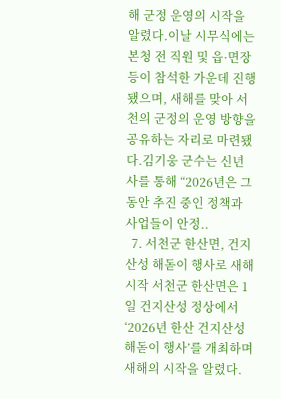해 군정 운영의 시작을 알렸다.이날 시무식에는 본청 전 직원 및 읍·면장 등이 참석한 가운데 진행됐으며, 새해를 맞아 서천의 군정의 운영 방향을 공유하는 자리로 마련됐다.김기웅 군수는 신년사를 통해 “2026년은 그동안 추진 중인 정책과 사업들이 안정..
  7. 서천군 한산면, 건지산성 해돋이 행사로 새해 시작 서천군 한산면은 1일 건지산성 정상에서 ‘2026년 한산 건지산성 해돋이 행사’를 개최하며 새해의 시작을 알렸다.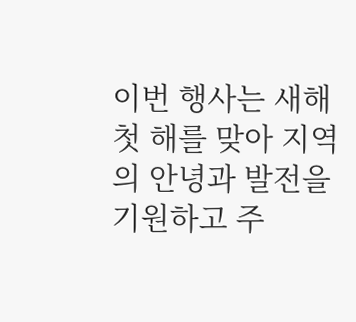이번 행사는 새해 첫 해를 맞아 지역의 안녕과 발전을 기원하고 주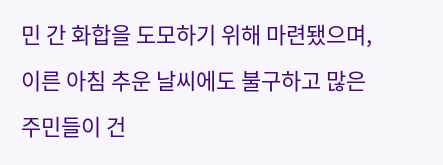민 간 화합을 도모하기 위해 마련됐으며, 이른 아침 추운 날씨에도 불구하고 많은 주민들이 건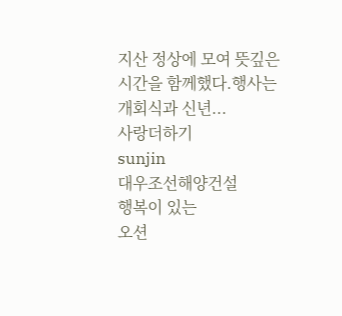지산 정상에 모여 뜻깊은 시간을 함께했다.행사는 개회식과 신년...
사랑더하기
sunjin
대우조선해양건설
행복이 있는
오션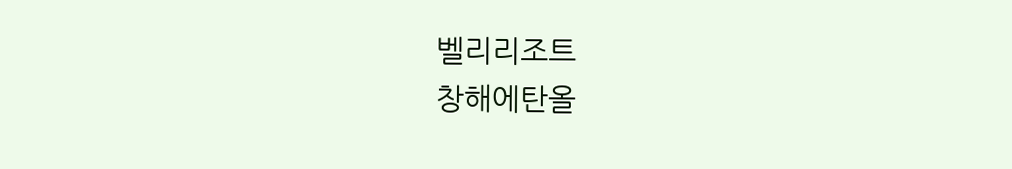벨리리조트
창해에탄올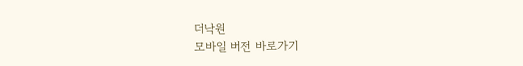더낙원
모바일 버전 바로가기